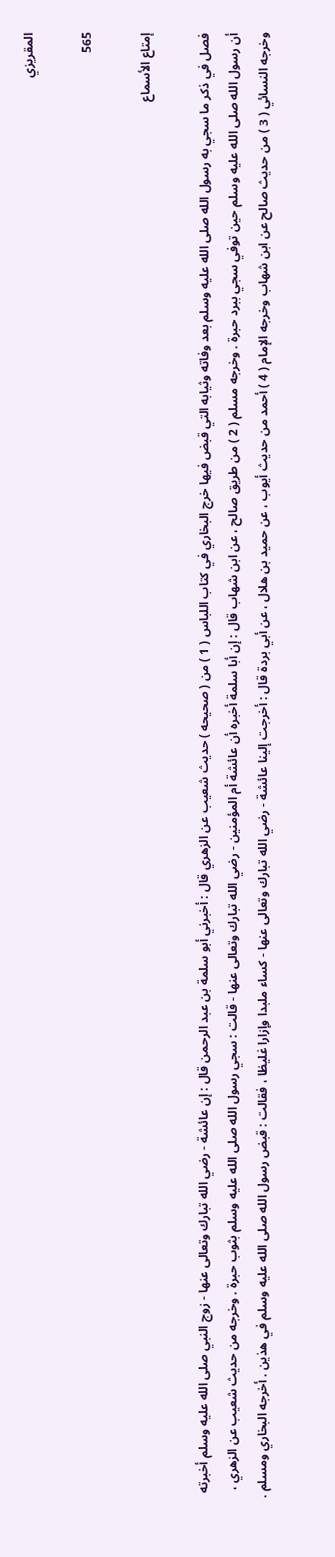المقريزي

565

إمتاع الأسماع

فصل في ذكر ما سجي به رسول الله صلى الله عليه وسلم بعد وفاته وثيابه التي قبض فيها خرج البخاري في كتاب اللباس ( 1 ) من ( صحيحه ) حديث شعيب عن الزهري قال : أخبرني أبو سلمة بن عبد الرحمن قال : إن عائشة - رضي الله تبارك وتعالى عنها - زوج النبي صلى الله عليه وسلم أخبرته أن رسول الله صلى الله عليه وسلم حين توفي سجي ببرد حبرة . وخرجه مسلم ( 2 ) من طريق صالح ، عن ابن شهاب قال : إن أبا سلمة أخبره أن عائشة أم المؤمنين - رضي الله تبارك وتعالى عنها - قالت : سجي رسول الله صلى الله عليه وسلم بثوب حبرة . وخرجه من حديث شعيب عن الزهري ، وخرجه النسائي ( 3 ) من حديث صالح عن ابن شهاب وخرجه الإمام ( 4 ) أحمد من حديث أيوب ، عن حميد بن هلال ، عن أبي بردة قال : أخرجت إلينا عائشة - رضي الله تبارك وتعالى عنها - كساء ملبدا وإزارا غليظا ، فقالت : قبض رسول الله صلى الله عليه وسلم في هذين . أخرجه البخاري ومسلم .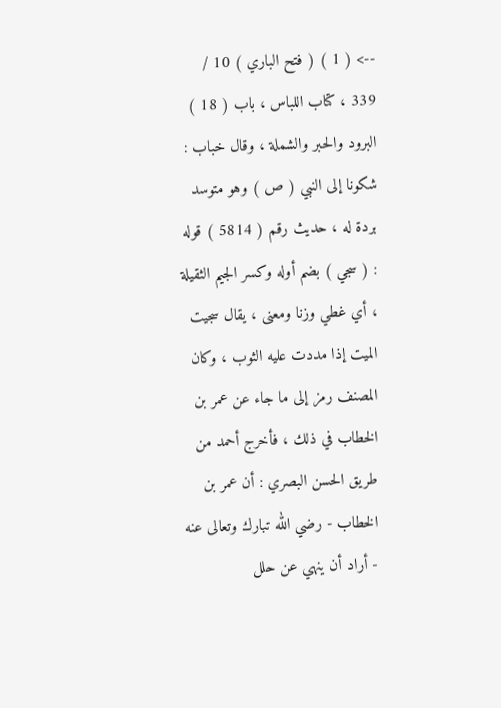--> ( 1 ) ( فتح الباري ) 10 / 339 ، كتاب اللباس ، باب ( 18 ) البرود والحبر والشملة ، وقال خباب : شكونا إلى النبي ( ص ) وهو متوسد بردة له ، حديث رقم ( 5814 ) قوله : ( سجي ) بضم أوله وكسر الجيم الثقيلة ، أي غطي وزنا ومعنى ، يقال سجيت الميت إذا مددت عليه الثوب ، وكان المصنف رمز إلى ما جاء عن عمر بن الخطاب في ذلك ، فأخرج أحمد من طريق الحسن البصري : أن عمر بن الخطاب - رضي الله تبارك وتعالى عنه - أراد أن ينهي عن حلل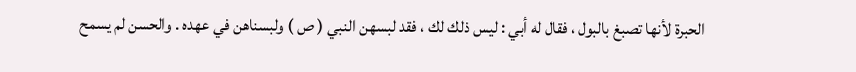الحبرة لأنها تصبغ بالبول ، فقال له أبي : ليس ذلك لك ، فقد لبسهن النبي ( ص ) ولبسناهن في عهده . والحسن لم يسمح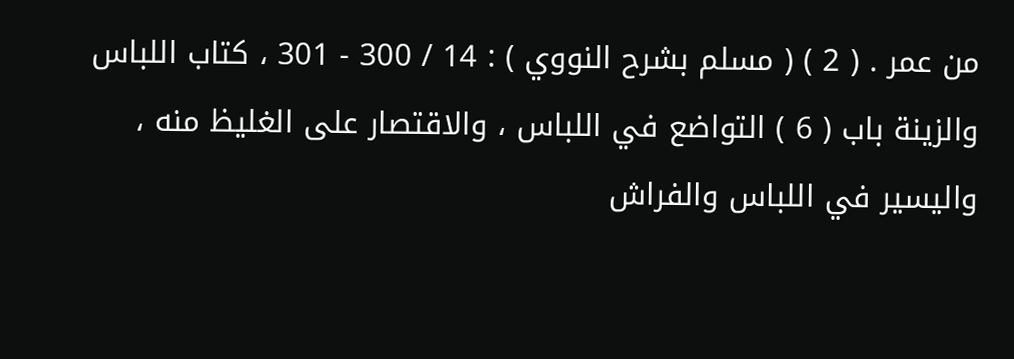من عمر . ( 2 ) ( مسلم بشرح النووي ) : 14 / 300 - 301 ، كتاب اللباس والزينة باب ( 6 ) التواضع في اللباس ، والاقتصار على الغليظ منه ، واليسير في اللباس والفراش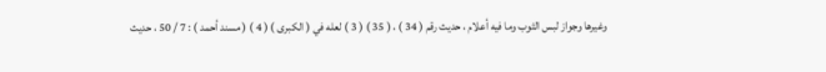وغيرها وجواز لبس الثوب وما فيه أعلام ، حديث رقم ( 34 ) ، ( 35 ) ( 3 ) لعله في ( الكبرى ) ( 4 ) ( مسند أحمد ) : 7 / 50 ، حديث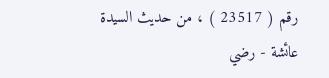رقم ( 23517 ) ، من حديث السيدة عائشة - رضي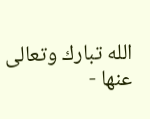الله تبارك وتعالى عنها -